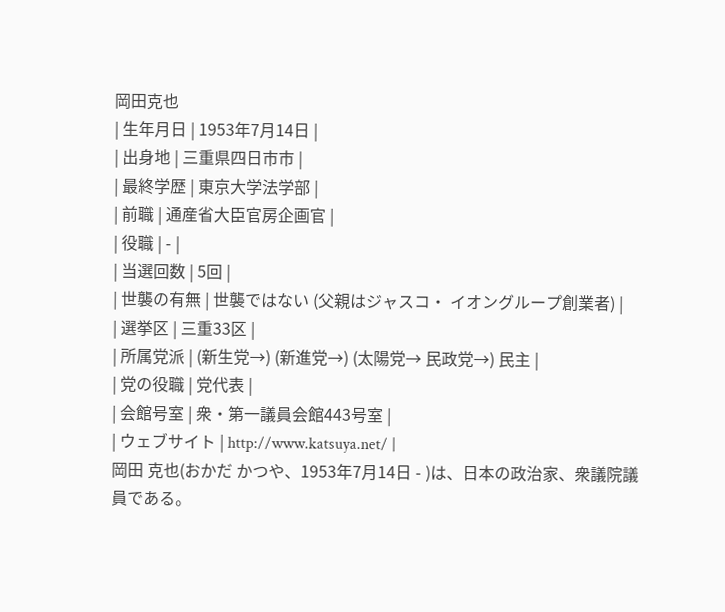岡田克也
| 生年月日 | 1953年7月14日 |
| 出身地 | 三重県四日市市 |
| 最終学歴 | 東京大学法学部 |
| 前職 | 通産省大臣官房企画官 |
| 役職 | - |
| 当選回数 | 5回 |
| 世襲の有無 | 世襲ではない (父親はジャスコ・ イオングループ創業者) |
| 選挙区 | 三重33区 |
| 所属党派 | (新生党→) (新進党→) (太陽党→ 民政党→) 民主 |
| 党の役職 | 党代表 |
| 会館号室 | 衆・第一議員会館443号室 |
| ウェブサイト | http://www.katsuya.net/ |
岡田 克也(おかだ かつや、1953年7月14日 - )は、日本の政治家、衆議院議員である。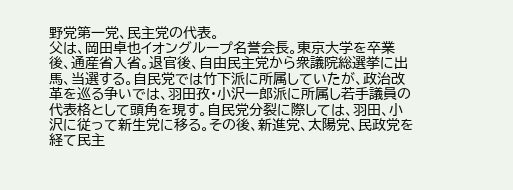野党第一党、民主党の代表。
父は、岡田卓也イオングループ名誉会長。東京大学を卒業後、通産省入省。退官後、自由民主党から衆議院総選挙に出馬、当選する。自民党では竹下派に所属していたが、政治改革を巡る争いでは、羽田孜・小沢一郎派に所属し若手議員の代表格として頭角を現す。自民党分裂に際しては、羽田、小沢に従って新生党に移る。その後、新進党、太陽党、民政党を経て民主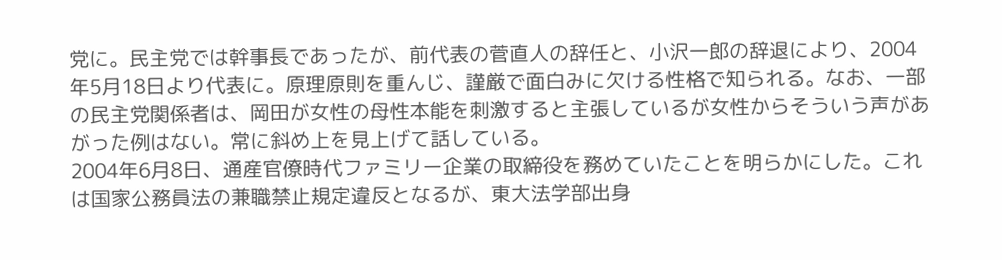党に。民主党では幹事長であったが、前代表の菅直人の辞任と、小沢一郎の辞退により、2004年5月18日より代表に。原理原則を重んじ、謹厳で面白みに欠ける性格で知られる。なお、一部の民主党関係者は、岡田が女性の母性本能を刺激すると主張しているが女性からそういう声があがった例はない。常に斜め上を見上げて話している。
2004年6月8日、通産官僚時代ファミリー企業の取締役を務めていたことを明らかにした。これは国家公務員法の兼職禁止規定違反となるが、東大法学部出身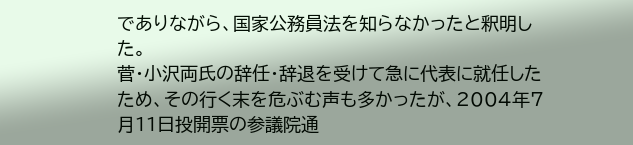でありながら、国家公務員法を知らなかったと釈明した。
菅・小沢両氏の辞任・辞退を受けて急に代表に就任したため、その行く末を危ぶむ声も多かったが、2004年7月11日投開票の参議院通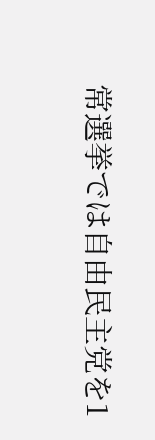常選挙では自由民主党を1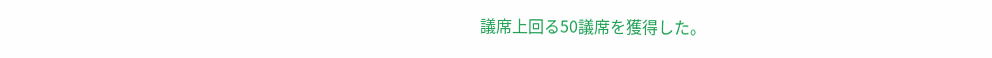議席上回る50議席を獲得した。